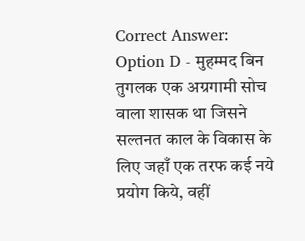Correct Answer:
Option D - मुहम्मद बिन तुगलक एक अग्रगामी सोच वाला शासक था जिसने सल्तनत काल के विकास के लिए जहाँ एक तरफ कई नये प्रयोग किये, वहीं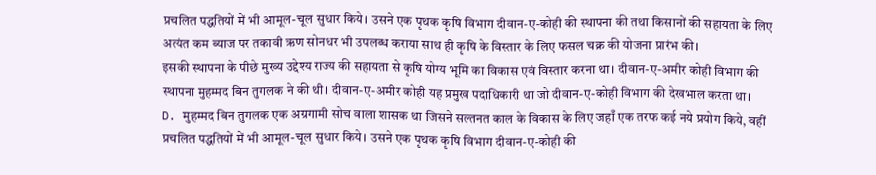प्रचलित पद्धतियों में भी आमूल-चूल सुधार किये। उसने एक पृथक कृषि विभाग दीवान-ए-कोही की स्थापना की तथा किसानों की सहायता के लिए अत्यंत कम ब्याज पर तकावी ऋण सोनधर भी उपलब्ध कराया साथ ही कृषि के विस्तार के लिए फसल चक्र की योजना प्रारंभ की।
इसकी स्थापना के पीछे मुख्य उद्देश्य राज्य की सहायता से कृषि योग्य भूमि का विकास एवं विस्तार करना था। दीवान-ए-अमीर कोही विभाग की स्थापना मुहम्मद बिन तुगलक ने की थी। दीवान-ए-अमीर कोही यह प्रमुख पदाधिकारी था जो दीवान-ए-कोही विभाग की देखभाल करता था।
D. मुहम्मद बिन तुगलक एक अग्रगामी सोच वाला शासक था जिसने सल्तनत काल के विकास के लिए जहाँ एक तरफ कई नये प्रयोग किये, वहीं प्रचलित पद्धतियों में भी आमूल-चूल सुधार किये। उसने एक पृथक कृषि विभाग दीवान-ए-कोही की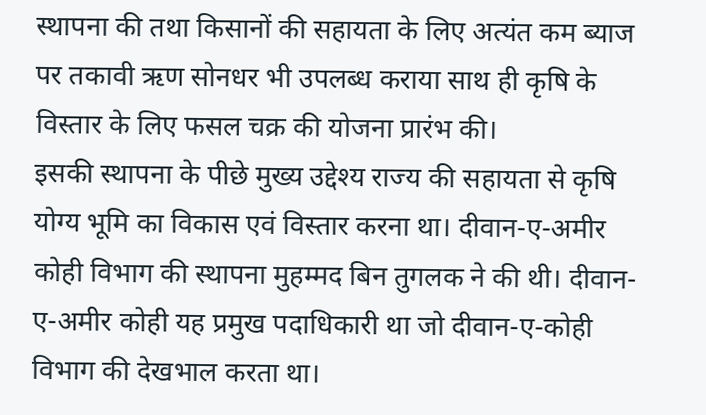स्थापना की तथा किसानों की सहायता के लिए अत्यंत कम ब्याज पर तकावी ऋण सोनधर भी उपलब्ध कराया साथ ही कृषि के विस्तार के लिए फसल चक्र की योजना प्रारंभ की।
इसकी स्थापना के पीछे मुख्य उद्देश्य राज्य की सहायता से कृषि योग्य भूमि का विकास एवं विस्तार करना था। दीवान-ए-अमीर कोही विभाग की स्थापना मुहम्मद बिन तुगलक ने की थी। दीवान-ए-अमीर कोही यह प्रमुख पदाधिकारी था जो दीवान-ए-कोही विभाग की देखभाल करता था।